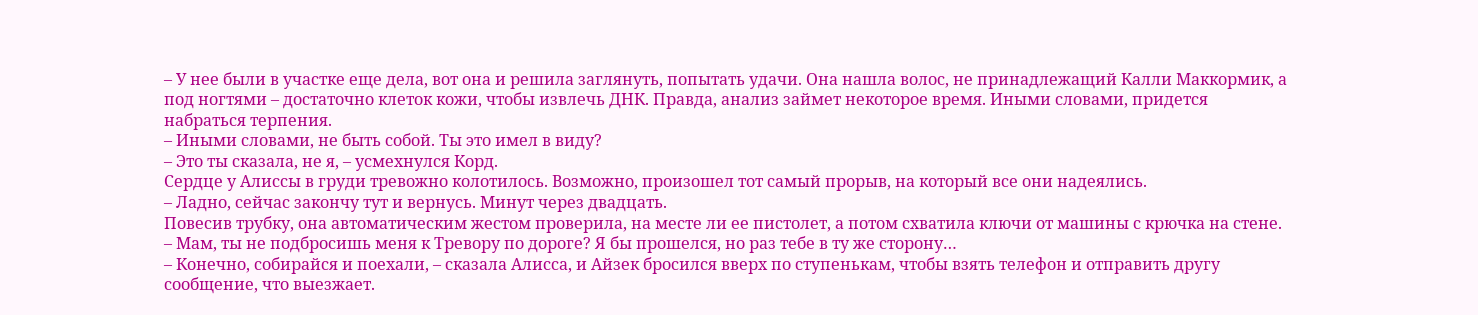– У нее были в участке еще дела, вот она и решила заглянуть, попытать удачи. Она нашла волос, не принадлежащий Калли Маккормик, а под ногтями – достаточно клеток кожи, чтобы извлечь ДНК. Правда, анализ займет некоторое время. Иными словами, придется набраться терпения.
– Иными словами, не быть собой. Ты это имел в виду?
– Это ты сказала, не я, – усмехнулся Корд.
Сердце у Алиссы в груди тревожно колотилось. Возможно, произошел тот самый прорыв, на который все они надеялись.
– Ладно, сейчас закончу тут и вернусь. Минут через двадцать.
Повесив трубку, она автоматическим жестом проверила, на месте ли ее пистолет, а потом схватила ключи от машины с крючка на стене.
– Мам, ты не подбросишь меня к Тревору по дороге? Я бы прошелся, но раз тебе в ту же сторону…
– Конечно, собирайся и поехали, – сказала Алисса, и Айзек бросился вверх по ступенькам, чтобы взять телефон и отправить другу сообщение, что выезжает.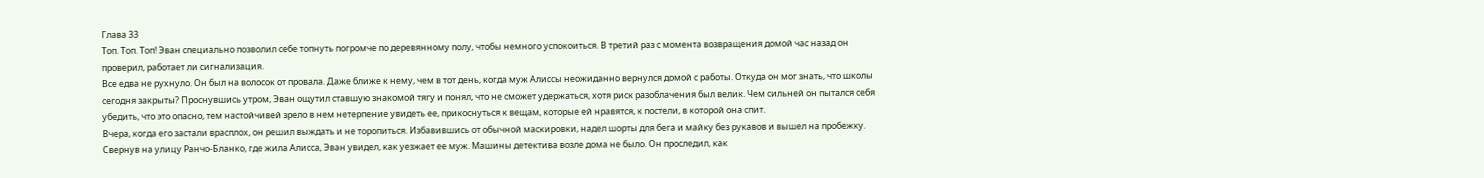Глава 33
Топ. Топ. Топ! Эван специально позволил себе топнуть погромче по деревянному полу, чтобы немного успокоиться. В третий раз с момента возвращения домой час назад он проверил, работает ли сигнализация.
Все едва не рухнуло. Он был на волосок от провала. Даже ближе к нему, чем в тот день, когда муж Алиссы неожиданно вернулся домой с работы. Откуда он мог знать, что школы сегодня закрыты? Проснувшись утром, Эван ощутил ставшую знакомой тягу и понял, что не сможет удержаться, хотя риск разоблачения был велик. Чем сильней он пытался себя убедить, что это опасно, тем настойчивей зрело в нем нетерпение увидеть ее, прикоснуться к вещам, которые ей нравятся, к постели, в которой она спит.
Вчера, когда его застали врасплох, он решил выждать и не торопиться. Избавившись от обычной маскировки, надел шорты для бега и майку без рукавов и вышел на пробежку.
Свернув на улицу Ранчо-Бланко, где жила Алисса, Эван увидел, как уезжает ее муж. Машины детектива возле дома не было. Он проследил, как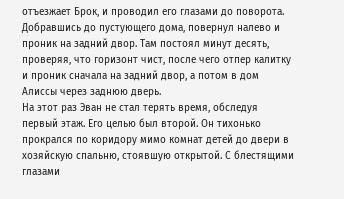отъезжает Брок, и проводил его глазами до поворота. Добравшись до пустующего дома, повернул налево и проник на задний двор. Там постоял минут десять, проверяя, что горизонт чист, после чего отпер калитку и проник сначала на задний двор, а потом в дом Алиссы через заднюю дверь.
На этот раз Эван не стал терять время, обследуя первый этаж. Его целью был второй. Он тихонько прокрался по коридору мимо комнат детей до двери в хозяйскую спальню, стоявшую открытой. С блестящими глазами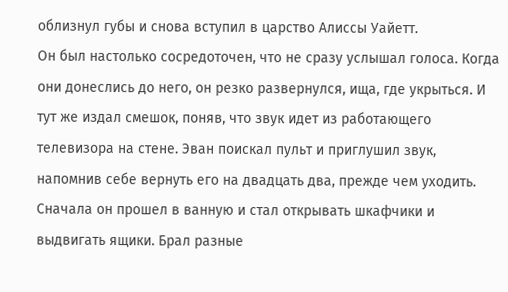облизнул губы и снова вступил в царство Алиссы Уайетт.
Он был настолько сосредоточен, что не сразу услышал голоса. Когда они донеслись до него, он резко развернулся, ища, где укрыться. И тут же издал смешок, поняв, что звук идет из работающего телевизора на стене. Эван поискал пульт и приглушил звук, напомнив себе вернуть его на двадцать два, прежде чем уходить.
Сначала он прошел в ванную и стал открывать шкафчики и выдвигать ящики. Брал разные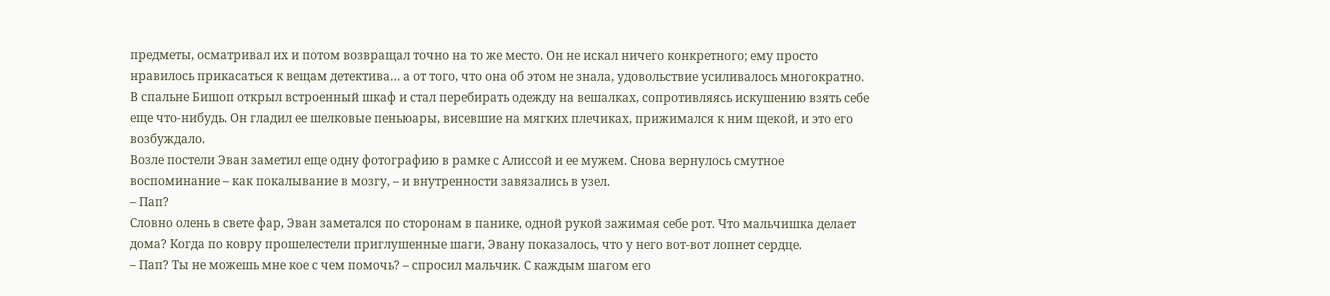предметы, осматривал их и потом возвращал точно на то же место. Он не искал ничего конкретного; ему просто нравилось прикасаться к вещам детектива… а от того, что она об этом не знала, удовольствие усиливалось многократно.
В спальне Бишоп открыл встроенный шкаф и стал перебирать одежду на вешалках, сопротивляясь искушению взять себе еще что-нибудь. Он гладил ее шелковые пеньюары, висевшие на мягких плечиках, прижимался к ним щекой, и это его возбуждало.
Возле постели Эван заметил еще одну фотографию в рамке с Алиссой и ее мужем. Снова вернулось смутное воспоминание – как покалывание в мозгу, – и внутренности завязались в узел.
– Пап?
Словно олень в свете фар, Эван заметался по сторонам в панике, одной рукой зажимая себе рот. Что мальчишка делает дома? Когда по ковру прошелестели приглушенные шаги, Эвану показалось, что у него вот-вот лопнет сердце.
– Пап? Ты не можешь мне кое с чем помочь? – спросил мальчик. С каждым шагом его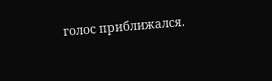голос приближался.